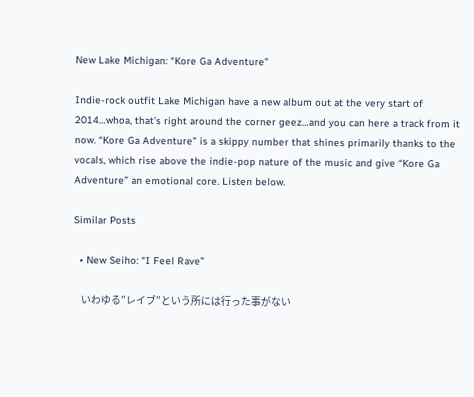New Lake Michigan: “Kore Ga Adventure”

Indie-rock outfit Lake Michigan have a new album out at the very start of 2014…whoa, that’s right around the corner geez…and you can here a track from it now. “Kore Ga Adventure” is a skippy number that shines primarily thanks to the vocals, which rise above the indie-pop nature of the music and give “Kore Ga Adventure” an emotional core. Listen below.

Similar Posts

  • New Seiho: “I Feel Rave”

    いわゆる”レイブ”という所には行った事がない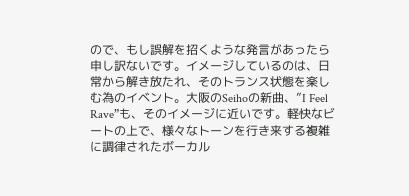ので、もし誤解を招くような発言があったら申し訳ないです。イメージしているのは、日常から解き放たれ、そのトランス状態を楽しむ為のイベント。大阪のSeihoの新曲、”I Feel Rave”も、そのイメージに近いです。軽快なビートの上で、様々なトーンを行き来する複雑に調律されたボーカル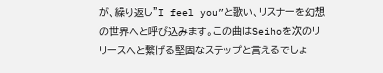が、繰り返し”I feel you”と歌い、リスナーを幻想の世界へと呼び込みます。この曲はSeihoを次のリリースへと繋げる堅固なステップと言えるでしょ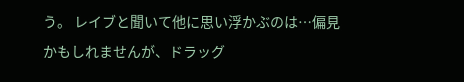う。 レイブと聞いて他に思い浮かぶのは…偏見かもしれませんが、ドラッグ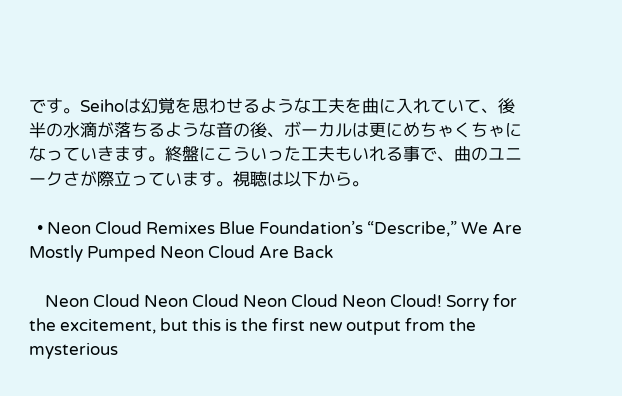です。Seihoは幻覚を思わせるような工夫を曲に入れていて、後半の水滴が落ちるような音の後、ボーカルは更にめちゃくちゃになっていきます。終盤にこういった工夫もいれる事で、曲のユニークさが際立っています。視聴は以下から。

  • Neon Cloud Remixes Blue Foundation’s “Describe,” We Are Mostly Pumped Neon Cloud Are Back

    Neon Cloud Neon Cloud Neon Cloud Neon Cloud! Sorry for the excitement, but this is the first new output from the mysterious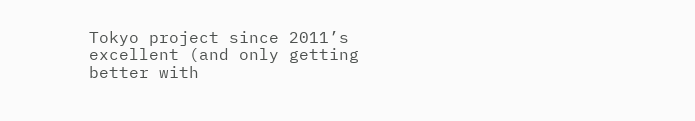Tokyo project since 2011’s excellent (and only getting better with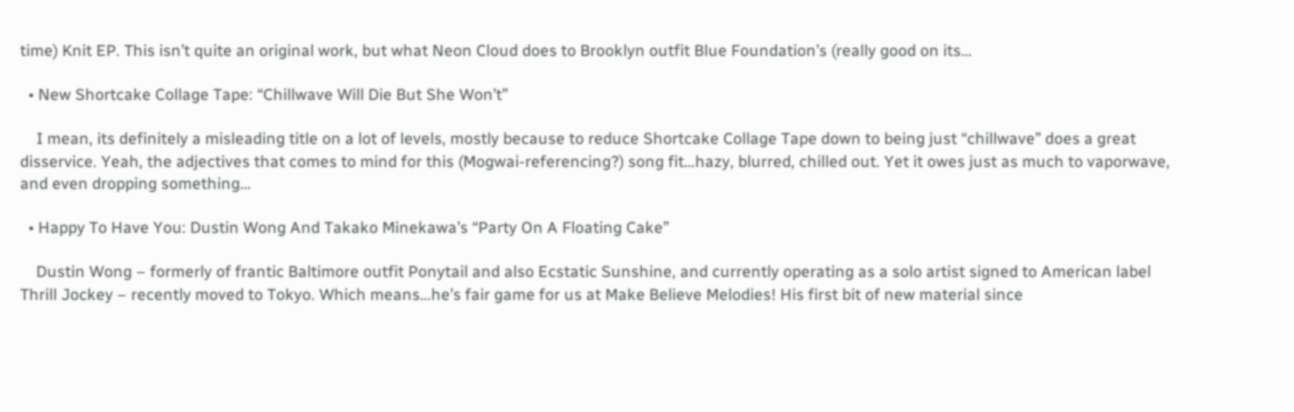time) Knit EP. This isn’t quite an original work, but what Neon Cloud does to Brooklyn outfit Blue Foundation’s (really good on its…

  • New Shortcake Collage Tape: “Chillwave Will Die But She Won’t”

    I mean, its definitely a misleading title on a lot of levels, mostly because to reduce Shortcake Collage Tape down to being just “chillwave” does a great disservice. Yeah, the adjectives that comes to mind for this (Mogwai-referencing?) song fit…hazy, blurred, chilled out. Yet it owes just as much to vaporwave, and even dropping something…

  • Happy To Have You: Dustin Wong And Takako Minekawa’s “Party On A Floating Cake”

    Dustin Wong – formerly of frantic Baltimore outfit Ponytail and also Ecstatic Sunshine, and currently operating as a solo artist signed to American label Thrill Jockey – recently moved to Tokyo. Which means…he’s fair game for us at Make Believe Melodies! His first bit of new material since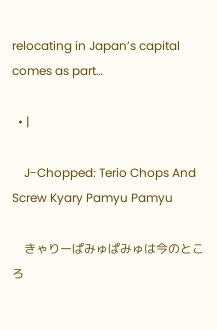relocating in Japan’s capital comes as part…

  • |

    J-Chopped: Terio Chops And Screw Kyary Pamyu Pamyu

    きゃりーぱみゅぱみゅは今のところ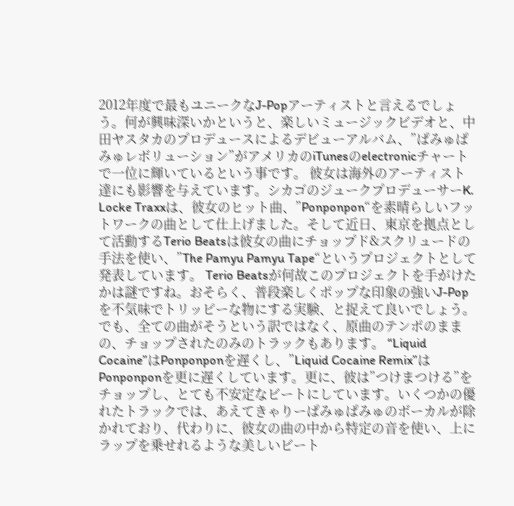2012年度で最もユニークなJ-Popアーティストと言えるでしょう。何が興味深いかというと、楽しいミュージックビデオと、中田ヤスタカのプロデュースによるデビューアルバム、”ぱみゅぱみゅレボリューション”がアメリカのiTunesのelectronicチャートで一位に輝いているという事です。 彼女は海外のアーティスト達にも影響を与えています。シカゴのジュークプロデューサーK. Locke Traxxは、彼女のヒット曲、”Ponponpon“を素晴らしいフットワークの曲として仕上げました。そして近日、東京を拠点として活動するTerio Beatsは彼女の曲にチョップド&スクリュードの手法を使い、”The Pamyu Pamyu Tape“というプロジェクトとして発表しています。 Terio Beatsが何故このプロジェクトを手がけたかは謎ですね。おそらく、普段楽しくポップな印象の強いJ-Popを不気味でトリッピーな物にする実験、と捉えて良いでしょう。でも、全ての曲がそうという訳ではなく、原曲のテンポのままの、チョップされたのみのトラックもあります。 “Liquid Cocaine”はPonponponを遅くし、”Liquid Cocaine Remix”はPonponponを更に遅くしています。更に、彼は”つけまつける”をチョップし、とても不安定なビートにしています。いくつかの優れたトラックでは、あえてきゃりーぱみゅぱみゅのボーカルが除かれており、代わりに、彼女の曲の中から特定の音を使い、上にラップを乗せれるような美しいビート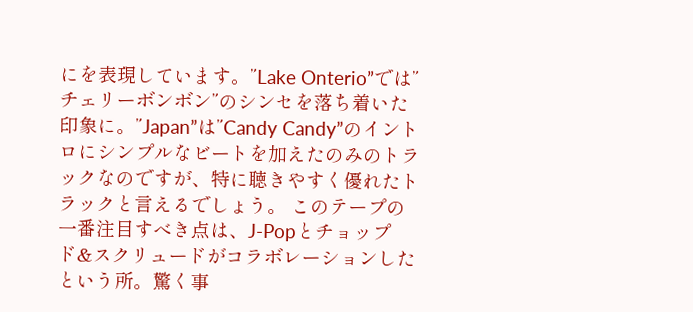にを表現しています。”Lake Onterio”では”チェリーボンボン”のシンセを落ち着いた印象に。”Japan”は”Candy Candy”のイントロにシンプルなビートを加えたのみのトラックなのですが、特に聴きやすく優れたトラックと言えるでしょう。 このテープの一番注目すべき点は、J-Popとチョップド&スクリュードがコラボレーションしたという所。驚く事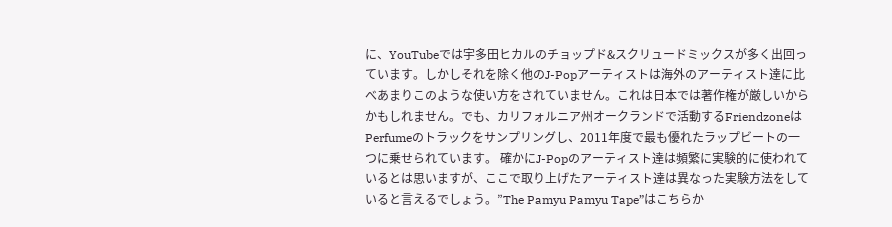に、YouTubeでは宇多田ヒカルのチョップド&スクリュードミックスが多く出回っています。しかしそれを除く他のJ-Popアーティストは海外のアーティスト達に比べあまりこのような使い方をされていません。これは日本では著作権が厳しいからかもしれません。でも、カリフォルニア州オークランドで活動するFriendzoneはPerfumeのトラックをサンプリングし、2011年度で最も優れたラップビートの一つに乗せられています。 確かにJ-Popのアーティスト達は頻繁に実験的に使われているとは思いますが、ここで取り上げたアーティスト達は異なった実験方法をしていると言えるでしょう。”The Pamyu Pamyu Tape”はこちらか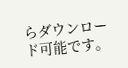らダウンロード可能です。